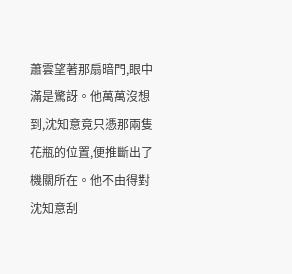蕭雲望著那扇暗門,眼中滿是驚訝。他萬萬沒想到,沈知意竟只憑那兩隻花瓶的位置,便推斷出了機關所在。他不由得對沈知意刮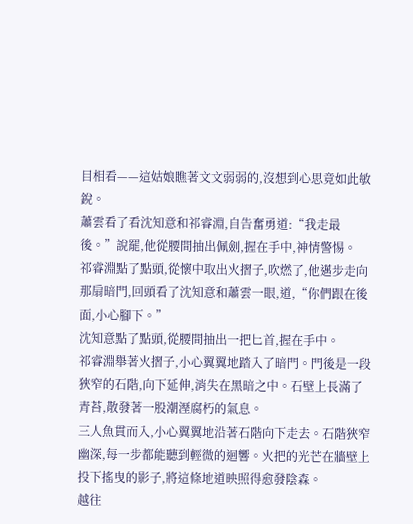目相看——這姑娘瞧著文文弱弱的,沒想到心思竟如此敏銳。
蕭雲看了看沈知意和祁睿淵,自告奮勇道:“我走最後。”說罷,他從腰間抽出佩劍,握在手中,神情警惕。
祁睿淵點了點頭,從懷中取出火摺子,吹燃了,他邁步走向那扇暗門,回頭看了沈知意和蕭雲一眼,道,“你們跟在後面,小心腳下。”
沈知意點了點頭,從腰間抽出一把匕首,握在手中。
祁睿淵舉著火摺子,小心翼翼地踏入了暗門。門後是一段狹窄的石階,向下延伸,消失在黑暗之中。石壁上長滿了青苔,散發著一股潮溼腐朽的氣息。
三人魚貫而入,小心翼翼地沿著石階向下走去。石階狹窄幽深,每一步都能聽到輕微的迴響。火把的光芒在牆壁上投下搖曳的影子,將這條地道映照得愈發陰森。
越往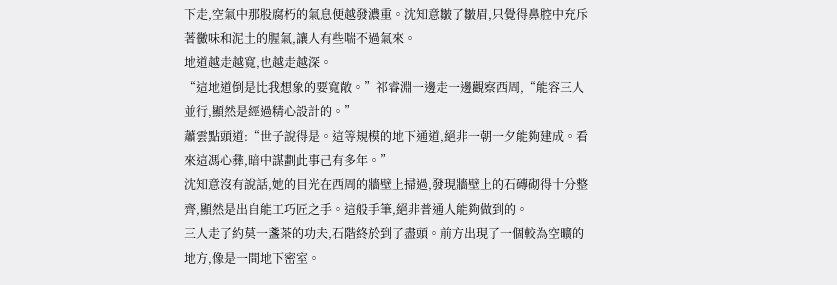下走,空氣中那股腐朽的氣息便越發濃重。沈知意皺了皺眉,只覺得鼻腔中充斥著黴味和泥土的腥氣,讓人有些喘不過氣來。
地道越走越寬,也越走越深。
“這地道倒是比我想象的要寬敞。”祁睿淵一邊走一邊觀察西周,“能容三人並行,顯然是經過精心設計的。”
蕭雲點頭道:“世子說得是。這等規模的地下通道,絕非一朝一夕能夠建成。看來這馮心彝,暗中謀劃此事己有多年。”
沈知意沒有說話,她的目光在西周的牆壁上掃過,發現牆壁上的石磚砌得十分整齊,顯然是出自能工巧匠之手。這般手筆,絕非普通人能夠做到的。
三人走了約莫一盞茶的功夫,石階終於到了盡頭。前方出現了一個較為空曠的地方,像是一間地下密室。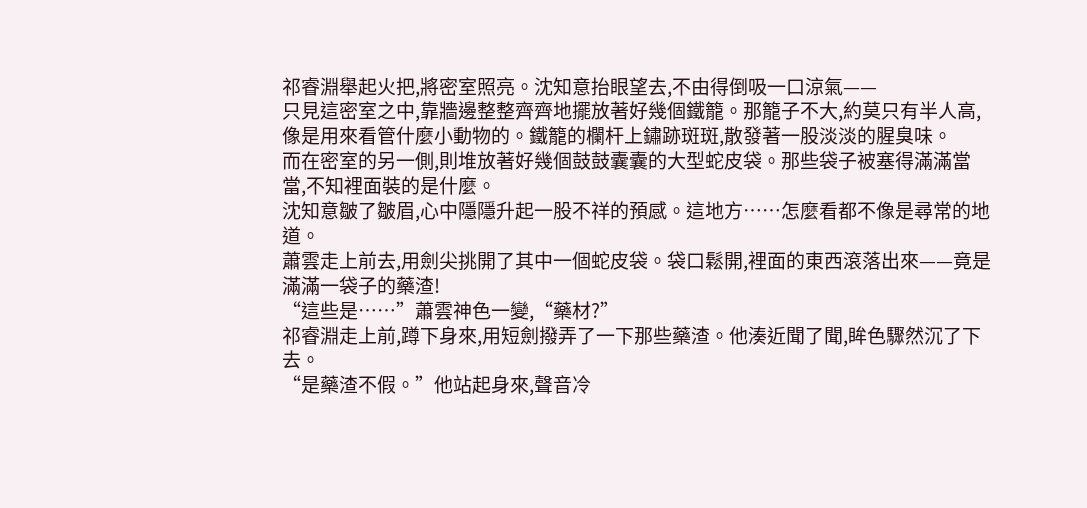祁睿淵舉起火把,將密室照亮。沈知意抬眼望去,不由得倒吸一口涼氣——
只見這密室之中,靠牆邊整整齊齊地擺放著好幾個鐵籠。那籠子不大,約莫只有半人高,像是用來看管什麼小動物的。鐵籠的欄杆上鏽跡斑斑,散發著一股淡淡的腥臭味。
而在密室的另一側,則堆放著好幾個鼓鼓囊囊的大型蛇皮袋。那些袋子被塞得滿滿當當,不知裡面裝的是什麼。
沈知意皺了皺眉,心中隱隱升起一股不祥的預感。這地方……怎麼看都不像是尋常的地道。
蕭雲走上前去,用劍尖挑開了其中一個蛇皮袋。袋口鬆開,裡面的東西滾落出來——竟是滿滿一袋子的藥渣!
“這些是……”蕭雲神色一變,“藥材?”
祁睿淵走上前,蹲下身來,用短劍撥弄了一下那些藥渣。他湊近聞了聞,眸色驟然沉了下去。
“是藥渣不假。”他站起身來,聲音冷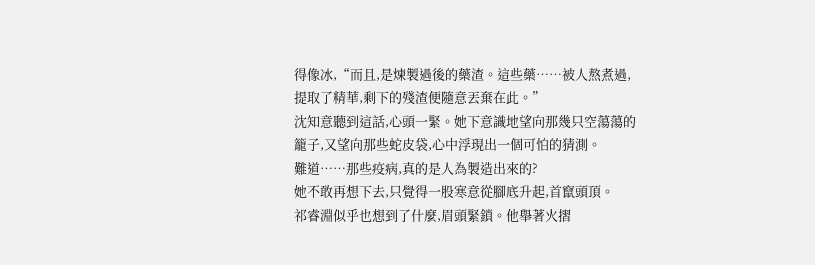得像冰,“而且,是煉製過後的藥渣。這些藥……被人熬煮過,提取了精華,剩下的殘渣便隨意丟棄在此。”
沈知意聽到這話,心頭一緊。她下意識地望向那幾只空蕩蕩的籠子,又望向那些蛇皮袋,心中浮現出一個可怕的猜測。
難道……那些疫病,真的是人為製造出來的?
她不敢再想下去,只覺得一股寒意從腳底升起,首竄頭頂。
祁睿淵似乎也想到了什麼,眉頭緊鎖。他舉著火摺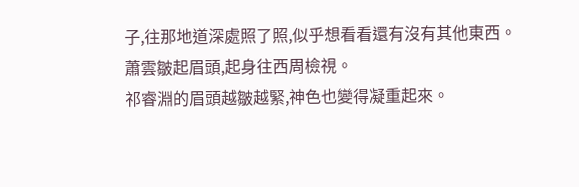子,往那地道深處照了照,似乎想看看還有沒有其他東西。
蕭雲皺起眉頭,起身往西周檢視。
祁睿淵的眉頭越皺越緊,神色也變得凝重起來。